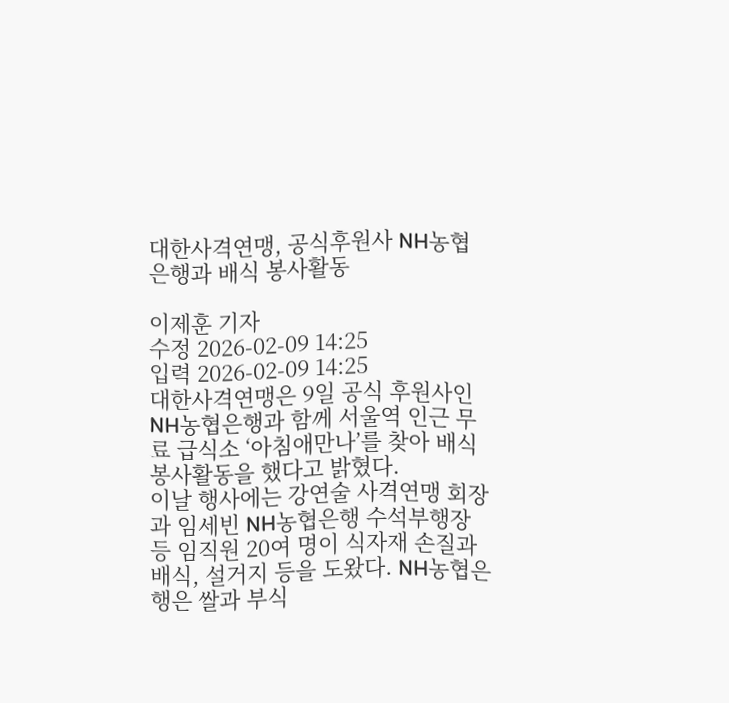대한사격연맹, 공식후원사 NH농협은행과 배식 봉사활동

이제훈 기자
수정 2026-02-09 14:25
입력 2026-02-09 14:25
대한사격연맹은 9일 공식 후원사인 NH농협은행과 함께 서울역 인근 무료 급식소 ‘아침애만나’를 찾아 배식 봉사활동을 했다고 밝혔다.
이날 행사에는 강연술 사격연맹 회장과 임세빈 NH농협은행 수석부행장 등 임직원 20여 명이 식자재 손질과 배식, 설거지 등을 도왔다. NH농협은행은 쌀과 부식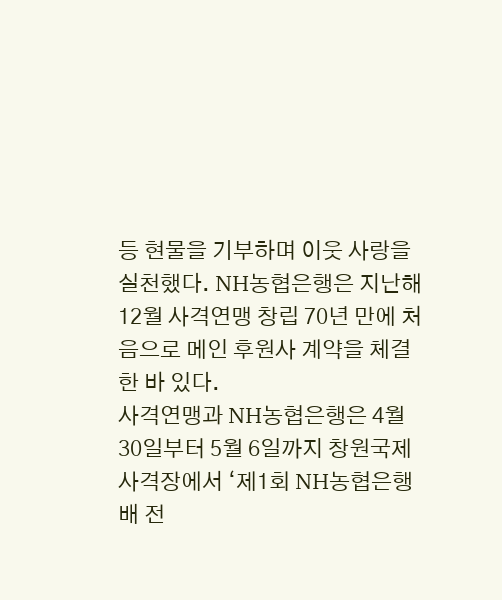등 현물을 기부하며 이웃 사랑을 실천했다. NH농협은행은 지난해 12월 사격연맹 창립 70년 만에 처음으로 메인 후원사 계약을 체결한 바 있다.
사격연맹과 NH농협은행은 4월 30일부터 5월 6일까지 창원국제사격장에서 ‘제1회 NH농협은행배 전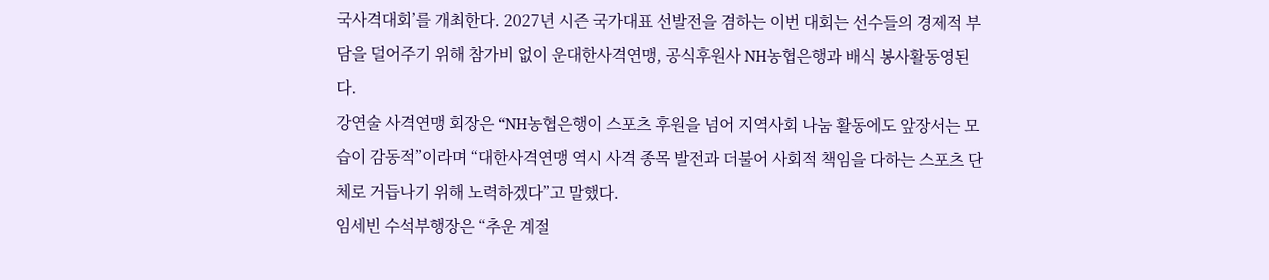국사격대회’를 개최한다. 2027년 시즌 국가대표 선발전을 겸하는 이번 대회는 선수들의 경제적 부담을 덜어주기 위해 참가비 없이 운대한사격연맹, 공식후원사 NH농협은행과 배식 봉사활동영된다.
강연술 사격연맹 회장은 “NH농협은행이 스포츠 후원을 넘어 지역사회 나눔 활동에도 앞장서는 모습이 감동적”이라며 “대한사격연맹 역시 사격 종목 발전과 더불어 사회적 책임을 다하는 스포츠 단체로 거듭나기 위해 노력하겠다”고 말했다.
임세빈 수석부행장은 “추운 계절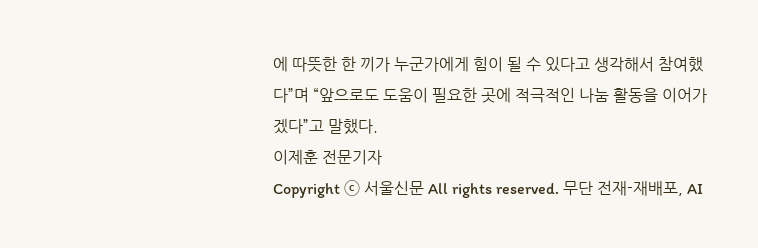에 따뜻한 한 끼가 누군가에게 힘이 될 수 있다고 생각해서 참여했다”며 “앞으로도 도움이 필요한 곳에 적극적인 나눔 활동을 이어가겠다”고 말했다.
이제훈 전문기자
Copyright ⓒ 서울신문 All rights reserved. 무단 전재-재배포, AI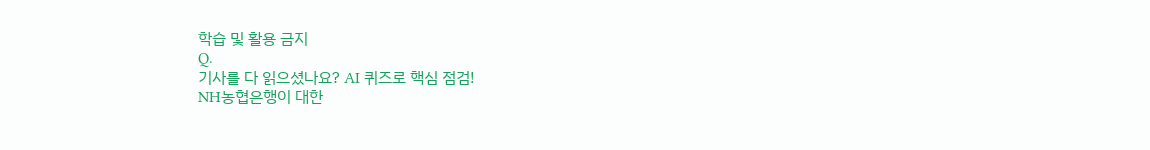학습 및 활용 금지
Q.
기사를 다 읽으셨나요? AI 퀴즈로 핵심 점검!
NH농협은행이 대한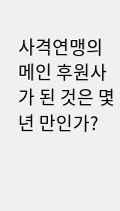사격연맹의 메인 후원사가 된 것은 몇 년 만인가?